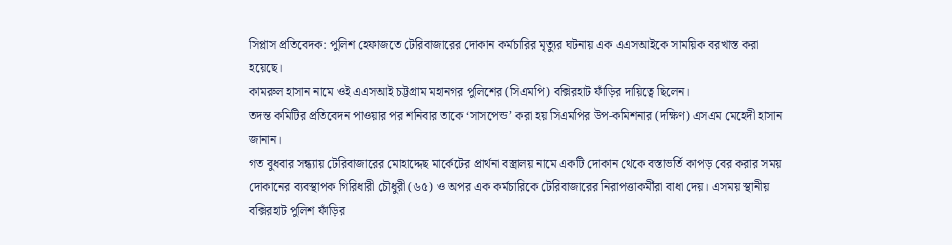সিপ্লাস প্রতিবেদক: পুলিশ হেফাজতে টেরিবাজারের দোকান কর্মচারির মৃত্যুর ঘটনায় এক এএসআইকে সাময়িক বরখাস্ত করা হয়েছে।
কামরুল হাসান নামে ওই এএসআই চট্টগ্রাম মহানগর পুলিশের (সিএমপি) বক্সিরহাট ফাঁড়ির দায়িত্বে ছিলেন।
তদন্ত কমিটির প্রতিবেদন পাওয়ার পর শনিবার তাকে ‘সাসপেন্ড’ করা হয় সিএমপির উপ-কমিশনার (দক্ষিণ) এসএম মেহেদী হাসান জানান।
গত বুধবার সন্ধ্যায় টেরিবাজারের মোহাদ্দেছ মার্কেটের প্রার্থনা বস্ত্রালয় নামে একটি দোকান থেকে বস্তাভর্তি কাপড় বের করার সময় দোকানের ব্যবস্থাপক গিরিধারী চৌধুরী (৬৫) ও অপর এক কর্মচারিকে টেরিবাজারের নিরাপত্তাকর্মীরা বাধা দেয়। এসময় স্থানীয় বক্সিরহাট পুলিশ ফাঁড়ির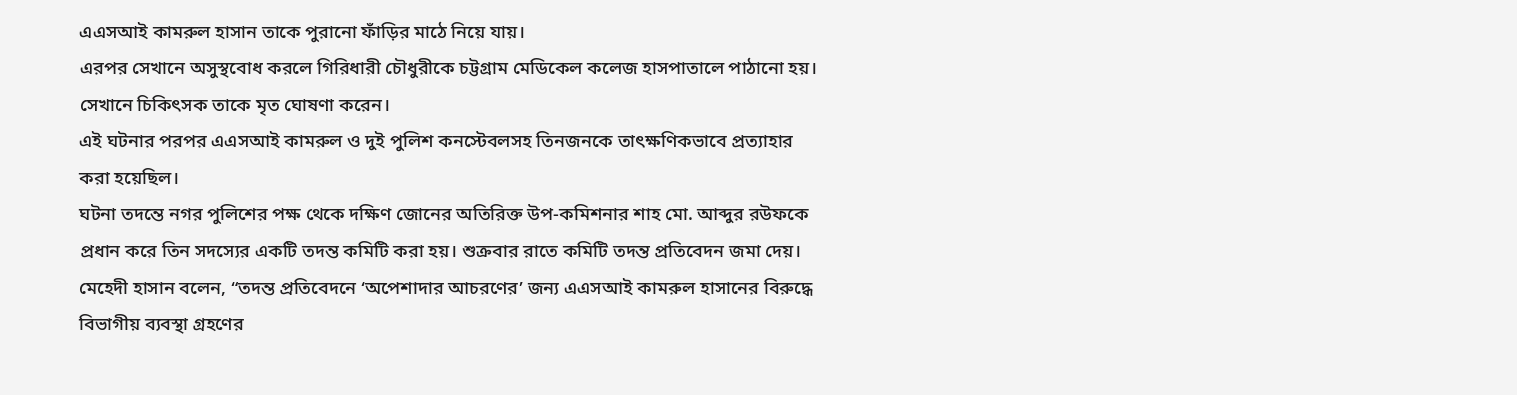এএসআই কামরুল হাসান তাকে পুরানো ফাঁড়ির মাঠে নিয়ে যায়।
এরপর সেখানে অসুস্থবোধ করলে গিরিধারী চৌধুরীকে চট্টগ্রাম মেডিকেল কলেজ হাসপাতালে পাঠানো হয়। সেখানে চিকিৎসক তাকে মৃত ঘোষণা করেন।
এই ঘটনার পরপর এএসআই কামরুল ও দুই পুলিশ কনস্টেবলসহ তিনজনকে তাৎক্ষণিকভাবে প্রত্যাহার করা হয়েছিল।
ঘটনা তদন্তে নগর পুলিশের পক্ষ থেকে দক্ষিণ জোনের অতিরিক্ত উপ-কমিশনার শাহ মো. আব্দুর রউফকে প্রধান করে তিন সদস্যের একটি তদন্ত কমিটি করা হয়। শুক্রবার রাতে কমিটি তদন্ত প্রতিবেদন জমা দেয়।
মেহেদী হাসান বলেন, “তদন্ত প্রতিবেদনে ‘অপেশাদার আচরণের’ জন্য এএসআই কামরুল হাসানের বিরুদ্ধে বিভাগীয় ব্যবস্থা গ্রহণের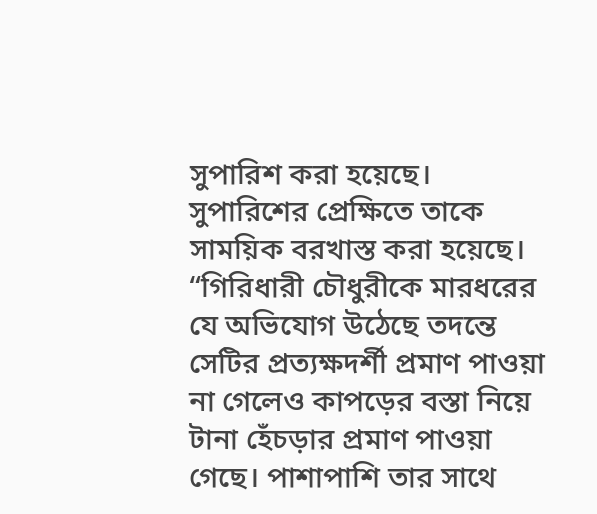সুপারিশ করা হয়েছে। সুপারিশের প্রেক্ষিতে তাকে সাময়িক বরখাস্ত করা হয়েছে।
“গিরিধারী চৌধুরীকে মারধরের যে অভিযোগ উঠেছে তদন্তে সেটির প্রত্যক্ষদর্শী প্রমাণ পাওয়া না গেলেও কাপড়ের বস্তা নিয়ে টানা হেঁচড়ার প্রমাণ পাওয়া গেছে। পাশাপাশি তার সাথে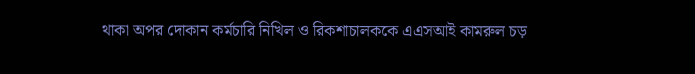থাকা অপর দোকান কর্মচারি নিখিল ও রিকশাচালককে এএসআই কামরুল চড়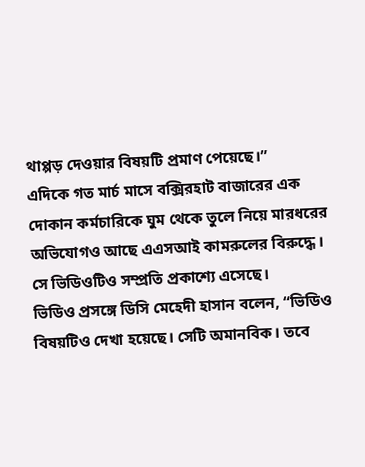থাপ্পড় দেওয়ার বিষয়টি প্রমাণ পেয়েছে।”
এদিকে গত মার্চ মাসে বক্সিরহাট বাজারের এক দোকান কর্মচারিকে ঘুম থেকে তুলে নিয়ে মারধরের অভিযোগও আছে এএসআই কামরুলের বিরুদ্ধে। সে ভিডিওটিও সম্প্রতি প্রকাশ্যে এসেছে।
ভিডিও প্রসঙ্গে ডিসি মেহেদী হাসান বলেন, “ভিডিও বিষয়টিও দেখা হয়েছে। সেটি অমানবিক। তবে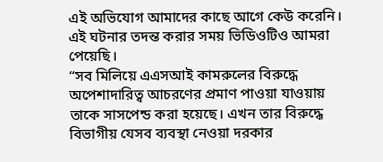এই অভিযোগ আমাদের কাছে আগে কেউ করেনি। এই ঘটনার তদন্ত করার সময় ভিডিওটিও আমরা পেয়েছি।
“সব মিলিয়ে এএসআই কামরুলের বিরুদ্ধে অপেশাদারিত্ব আচরণের প্রমাণ পাওয়া যাওয়ায় তাকে সাসপেন্ড করা হয়েছে। এখন তার বিরুদ্ধে বিভাগীয় যেসব ব্যবস্থা নেওয়া দরকার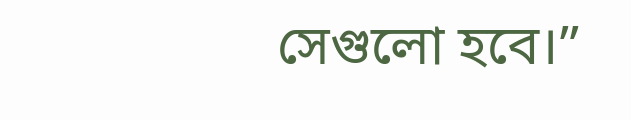সেগুলো হবে।”